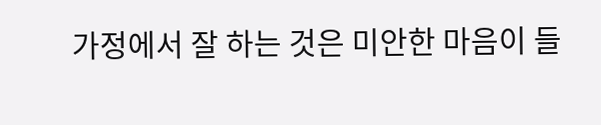가정에서 잘 하는 것은 미안한 마음이 들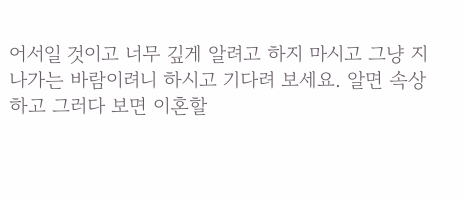어서일 것이고 너무 깊게 알려고 하지 마시고 그냥 지나가는 바람이려니 하시고 기다려 보세요. 알면 속상하고 그러다 보면 이혼할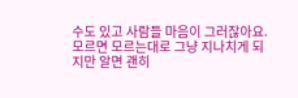수도 있고 사람들 마음이 그러잖아요. 모르면 모르는대로 그냥 지나치게 되지만 알면 괜히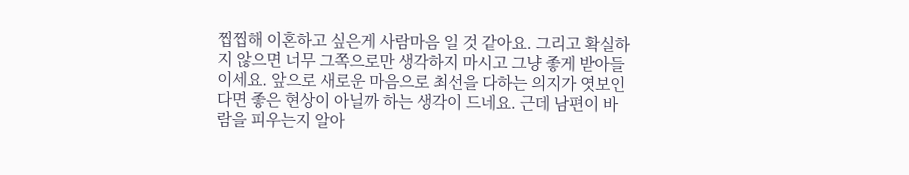찝찝해 이혼하고 싶은게 사람마음 일 것 같아요. 그리고 확실하지 않으면 너무 그쪽으로만 생각하지 마시고 그냥 좋게 받아들이세요. 앞으로 새로운 마음으로 최선을 다하는 의지가 엿보인다면 좋은 현상이 아닐까 하는 생각이 드네요. 근데 남편이 바람을 피우는지 알아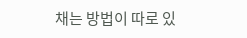채는 방법이 따로 있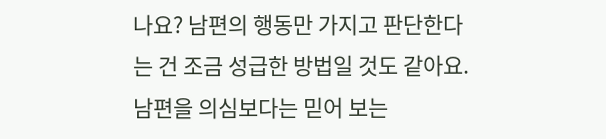나요? 남편의 행동만 가지고 판단한다는 건 조금 성급한 방법일 것도 같아요. 남편을 의심보다는 믿어 보는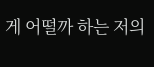게 어떨까 하는 저의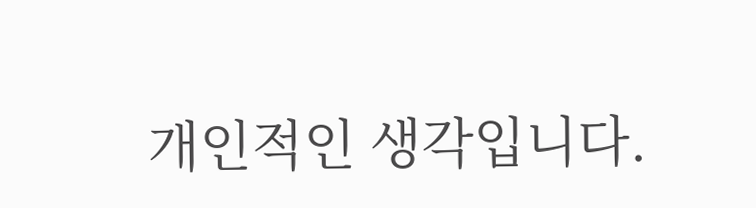개인적인 생각입니다.